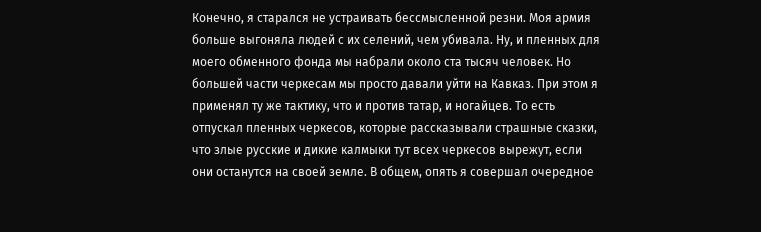Конечно, я старался не устраивать бессмысленной резни. Моя армия больше выгоняла людей с их селений, чем убивала. Ну, и пленных для моего обменного фонда мы набрали около ста тысяч человек. Но большей части черкесам мы просто давали уйти на Кавказ. При этом я применял ту же тактику, что и против татар, и ногайцев. То есть отпускал пленных черкесов, которые рассказывали страшные сказки, что злые русские и дикие калмыки тут всех черкесов вырежут, если они останутся на своей земле. В общем, опять я совершал очередное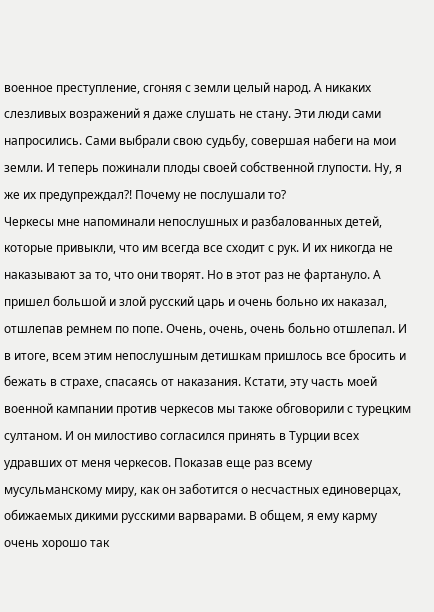военное преступление, сгоняя с земли целый народ. А никаких слезливых возражений я даже слушать не стану. Эти люди сами напросились. Сами выбрали свою судьбу, совершая набеги на мои земли. И теперь пожинали плоды своей собственной глупости. Ну, я же их предупреждал?! Почему не послушали то?
Черкесы мне напоминали непослушных и разбалованных детей, которые привыкли, что им всегда все сходит с рук. И их никогда не наказывают за то, что они творят. Но в этот раз не фартануло. А пришел большой и злой русский царь и очень больно их наказал, отшлепав ремнем по попе. Очень, очень, очень больно отшлепал. И в итоге, всем этим непослушным детишкам пришлось все бросить и бежать в страхе, спасаясь от наказания. Кстати, эту часть моей военной кампании против черкесов мы также обговорили с турецким султаном. И он милостиво согласился принять в Турции всех удравших от меня черкесов. Показав еще раз всему мусульманскому миру, как он заботится о несчастных единоверцах, обижаемых дикими русскими варварами. В общем, я ему карму очень хорошо так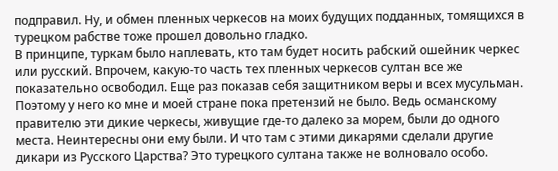подправил. Ну, и обмен пленных черкесов на моих будущих подданных, томящихся в турецком рабстве тоже прошел довольно гладко.
В принципе, туркам было наплевать, кто там будет носить рабский ошейник черкес или русский. Впрочем, какую-то часть тех пленных черкесов султан все же показательно освободил. Еще раз показав себя защитником веры и всех мусульман. Поэтому у него ко мне и моей стране пока претензий не было. Ведь османскому правителю эти дикие черкесы, живущие где-то далеко за морем, были до одного места. Неинтересны они ему были. И что там с этими дикарями сделали другие дикари из Русского Царства? Это турецкого султана также не волновало особо.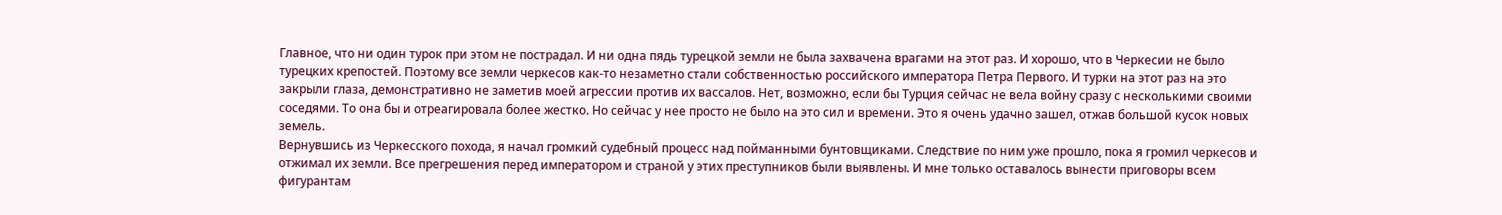Главное, что ни один турок при этом не пострадал. И ни одна пядь турецкой земли не была захвачена врагами на этот раз. И хорошо, что в Черкесии не было турецких крепостей. Поэтому все земли черкесов как-то незаметно стали собственностью российского императора Петра Первого. И турки на этот раз на это закрыли глаза, демонстративно не заметив моей агрессии против их вассалов. Нет, возможно, если бы Турция сейчас не вела войну сразу с несколькими своими соседями. То она бы и отреагировала более жестко. Но сейчас у нее просто не было на это сил и времени. Это я очень удачно зашел, отжав большой кусок новых земель.
Вернувшись из Черкесского похода, я начал громкий судебный процесс над пойманными бунтовщиками. Следствие по ним уже прошло, пока я громил черкесов и отжимал их земли. Все прегрешения перед императором и страной у этих преступников были выявлены. И мне только оставалось вынести приговоры всем фигурантам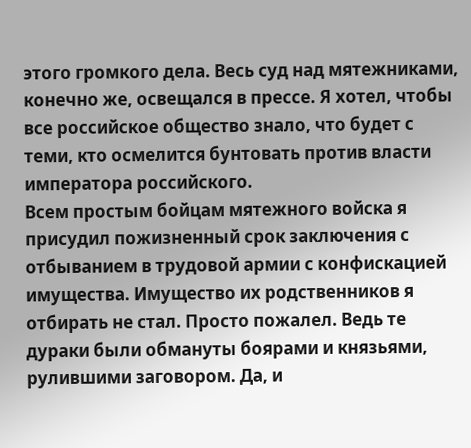этого громкого дела. Весь суд над мятежниками, конечно же, освещался в прессе. Я хотел, чтобы все российское общество знало, что будет с теми, кто осмелится бунтовать против власти императора российского.
Всем простым бойцам мятежного войска я присудил пожизненный срок заключения с отбыванием в трудовой армии с конфискацией имущества. Имущество их родственников я отбирать не стал. Просто пожалел. Ведь те дураки были обмануты боярами и князьями, рулившими заговором. Да, и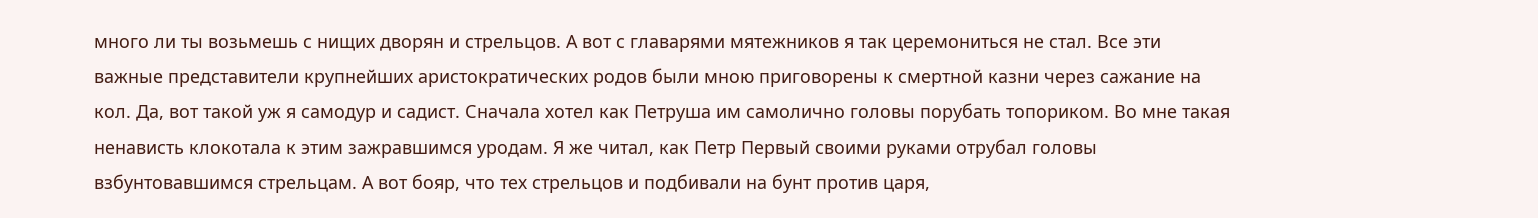много ли ты возьмешь с нищих дворян и стрельцов. А вот с главарями мятежников я так церемониться не стал. Все эти важные представители крупнейших аристократических родов были мною приговорены к смертной казни через сажание на кол. Да, вот такой уж я самодур и садист. Сначала хотел как Петруша им самолично головы порубать топориком. Во мне такая ненависть клокотала к этим зажравшимся уродам. Я же читал, как Петр Первый своими руками отрубал головы взбунтовавшимся стрельцам. А вот бояр, что тех стрельцов и подбивали на бунт против царя,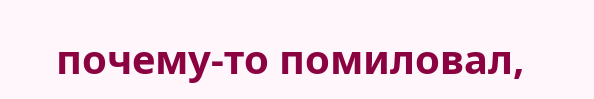почему-то помиловал,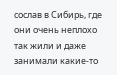сослав в Сибирь, где они очень неплохо так жили и даже занимали какие-то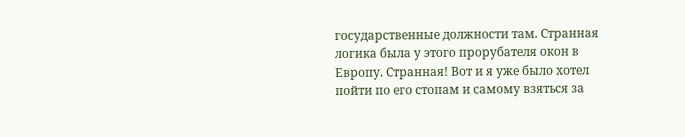государственные должности там. Странная логика была у этого прорубателя окон в Европу. Странная! Вот и я уже было хотел пойти по его стопам и самому взяться за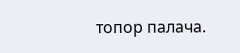топор палача.